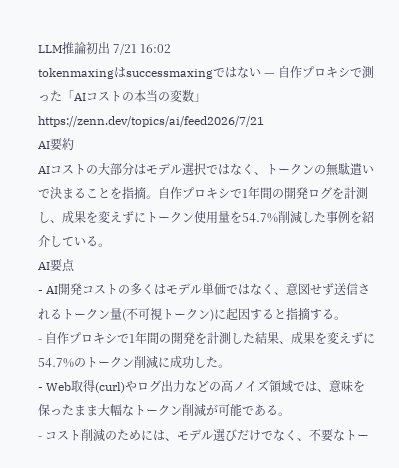LLM推論初出 7/21 16:02
tokenmaxingはsuccessmaxingではない — 自作プロキシで測った「AIコストの本当の変数」
https://zenn.dev/topics/ai/feed2026/7/21
AI要約
AIコストの大部分はモデル選択ではなく、トークンの無駄遣いで決まることを指摘。自作プロキシで1年間の開発ログを計測し、成果を変えずにトークン使用量を54.7%削減した事例を紹介している。
AI要点
- AI開発コストの多くはモデル単価ではなく、意図せず送信されるトークン量(不可視トークン)に起因すると指摘する。
- 自作プロキシで1年間の開発を計測した結果、成果を変えずに54.7%のトークン削減に成功した。
- Web取得(curl)やログ出力などの高ノイズ領域では、意味を保ったまま大幅なトークン削減が可能である。
- コスト削減のためには、モデル選びだけでなく、不要なトー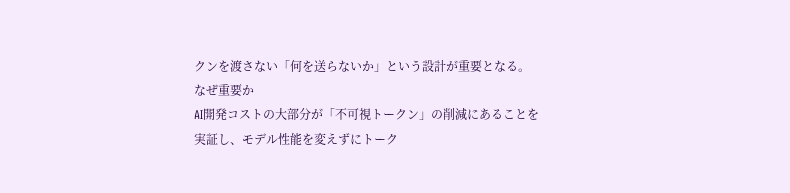クンを渡さない「何を送らないか」という設計が重要となる。
なぜ重要か
AI開発コストの大部分が「不可視トークン」の削減にあることを実証し、モデル性能を変えずにトーク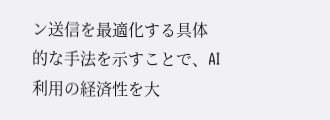ン送信を最適化する具体的な手法を示すことで、AI利用の経済性を大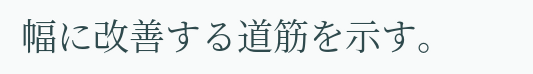幅に改善する道筋を示す。